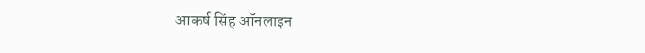आकर्ष सिंह ऑनलाइन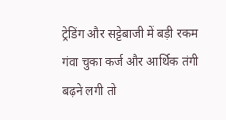ट्रेडिंग और सट्टेबाजी में बड़ी रकम गंवा चुका कर्ज और आर्थिक तंगी बढ़ने लगी तो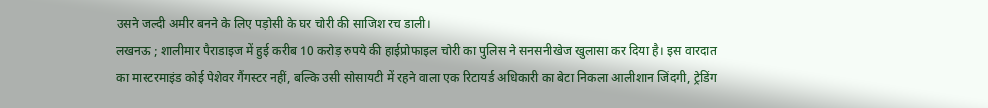उसने जल्दी अमीर बनने के लिए पड़ोसी के घर चोरी की साजिश रच डाली।
लखनऊ ; शालीमार पैराडाइज में हुई करीब 10 करोड़ रुपये की हाईप्रोफाइल चोरी का पुलिस ने सनसनीखेज खुलासा कर दिया है। इस वारदात का मास्टरमाइंड कोई पेशेवर गैंगस्टर नहीं, बल्कि उसी सोसायटी में रहने वाला एक रिटायर्ड अधिकारी का बेटा निकला आलीशान जिंदगी, ट्रेडिंग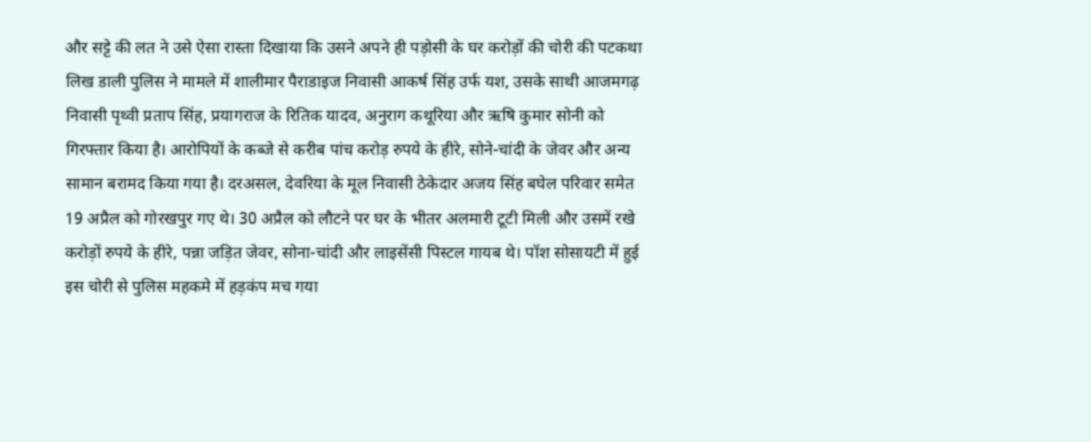और सट्टे की लत ने उसे ऐसा रास्ता दिखाया कि उसने अपने ही पड़ोसी के घर करोड़ों की चोरी की पटकथा लिख डाली पुलिस ने मामले में शालीमार पैराडाइज निवासी आकर्ष सिंह उर्फ यश, उसके साथी आजमगढ़ निवासी पृथ्वी प्रताप सिंह, प्रयागराज के रितिक यादव, अनुराग कथूरिया और ऋषि कुमार सोनी को गिरफ्तार किया है। आरोपियों के कब्जे से करीब पांच करोड़ रुपये के हीरे, सोने-चांदी के जेवर और अन्य सामान बरामद किया गया है। दरअसल, देवरिया के मूल निवासी ठेकेदार अजय सिंह बघेल परिवार समेत 19 अप्रैल को गोरखपुर गए थे। 30 अप्रैल को लौटने पर घर के भीतर अलमारी टूटी मिली और उसमें रखे करोड़ों रुपये के हीरे, पन्ना जड़ित जेवर, सोना-चांदी और लाइसेंसी पिस्टल गायब थे। पॉश सोसायटी में हुई इस चोरी से पुलिस महकमे में हड़कंप मच गया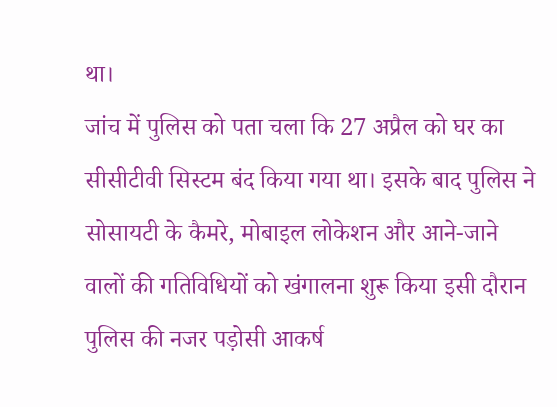था।
जांच में पुलिस को पता चला कि 27 अप्रैल को घर का सीसीटीवी सिस्टम बंद किया गया था। इसके बाद पुलिस ने सोसायटी के कैमरे, मोबाइल लोकेशन और आने-जाने वालों की गतिविधियों को खंगालना शुरू किया इसी दौरान पुलिस की नजर पड़ोसी आकर्ष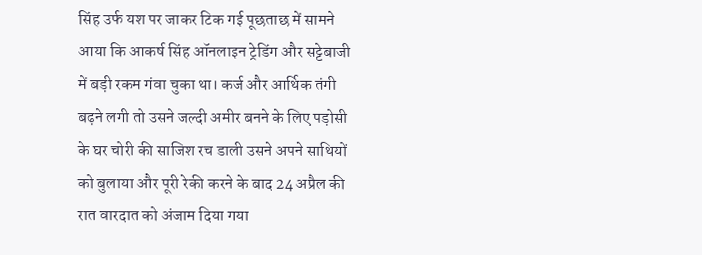सिंह उर्फ यश पर जाकर टिक गई पूछताछ में सामने आया कि आकर्ष सिंह ऑनलाइन ट्रेडिंग और सट्टेबाजी में बड़ी रकम गंवा चुका था। कर्ज और आर्थिक तंगी बढ़ने लगी तो उसने जल्दी अमीर बनने के लिए पड़ोसी के घर चोरी की साजिश रच डाली उसने अपने साथियों को बुलाया और पूरी रेकी करने के बाद 24 अप्रैल की रात वारदात को अंजाम दिया गया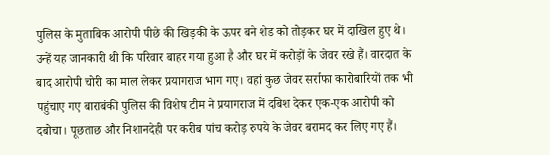पुलिस के मुताबिक आरोपी पीछे की खिड़की के ऊपर बने शेड को तोड़कर घर में दाखिल हुए थे। उन्हें यह जानकारी थी कि परिवार बाहर गया हुआ है और घर में करोड़ों के जेवर रखे हैं। वारदात के बाद आरोपी चोरी का माल लेकर प्रयागराज भाग गए। वहां कुछ जेवर सर्राफा कारोबारियों तक भी पहुंचाए गए बाराबंकी पुलिस की विशेष टीम ने प्रयागराज में दबिश देकर एक-एक आरोपी को दबोचा। पूछताछ और निशानदेही पर करीब पांच करोड़ रुपये के जेवर बरामद कर लिए गए हैं।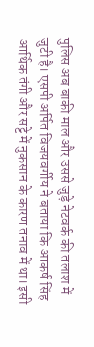पुलिस अब बाकी माल और उससे जुड़े नेटवर्क की तलाश में जुटी है। एसपी अर्पित विजयवर्गीय ने बताया कि आकर्ष सिंह आर्थिक तंगी और सट्टे में नुकसान के कारण तनाव में था। इसी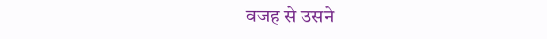वजह से उसने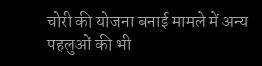चोरी की योजना बनाई मामले में अन्य पहलुओं की भी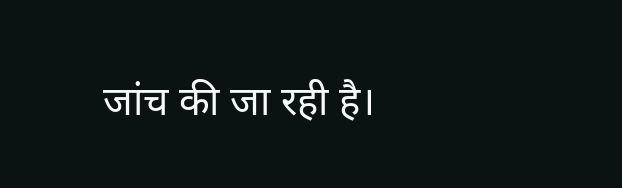जांच की जा रही है।